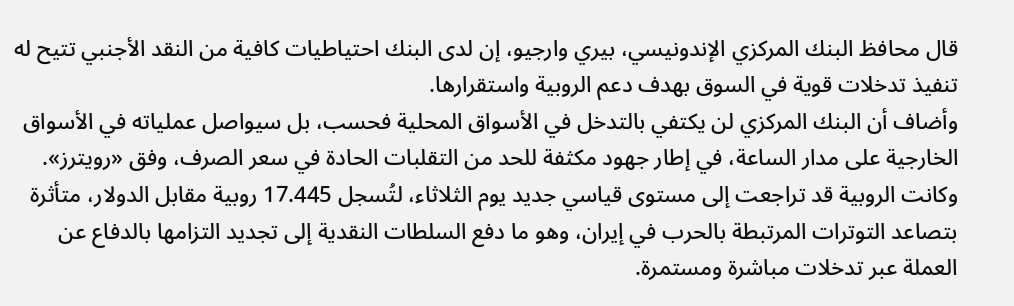قال محافظ البنك المركزي الإندونيسي، بيري وارجيو، إن لدى البنك احتياطيات كافية من النقد الأجنبي تتيح له تنفيذ تدخلات قوية في السوق بهدف دعم الروبية واستقرارها.
وأضاف أن البنك المركزي لن يكتفي بالتدخل في الأسواق المحلية فحسب، بل سيواصل عملياته في الأسواق الخارجية على مدار الساعة، في إطار جهود مكثفة للحد من التقلبات الحادة في سعر الصرف، وفق «رويترز».
وكانت الروبية قد تراجعت إلى مستوى قياسي جديد يوم الثلاثاء، لتُسجل 17.445 روبية مقابل الدولار، متأثرة بتصاعد التوترات المرتبطة بالحرب في إيران، وهو ما دفع السلطات النقدية إلى تجديد التزامها بالدفاع عن العملة عبر تدخلات مباشرة ومستمرة.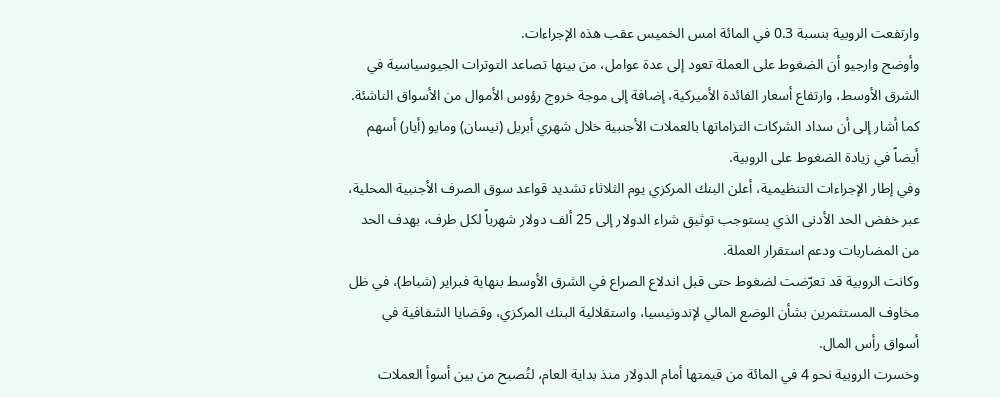وارتفعت الروبية بنسبة 0.3 في المائة امس الخميس عقب هذه الإجراءات.
وأوضح وارجيو أن الضغوط على العملة تعود إلى عدة عوامل، من بينها تصاعد التوترات الجيوسياسية في الشرق الأوسط، وارتفاع أسعار الفائدة الأميركية، إضافة إلى موجة خروج رؤوس الأموال من الأسواق الناشئة.
كما أشار إلى أن سداد الشركات التزاماتها بالعملات الأجنبية خلال شهري أبريل (نيسان) ومايو (أيار) أسهم أيضاً في زيادة الضغوط على الروبية.
وفي إطار الإجراءات التنظيمية، أعلن البنك المركزي يوم الثلاثاء تشديد قواعد سوق الصرف الأجنبية المحلية، عبر خفض الحد الأدنى الذي يستوجب توثيق شراء الدولار إلى 25 ألف دولار شهرياً لكل طرف، بهدف الحد من المضاربات ودعم استقرار العملة.
وكانت الروبية قد تعرّضت لضغوط حتى قبل اندلاع الصراع في الشرق الأوسط بنهاية فبراير (شباط)، في ظل مخاوف المستثمرين بشأن الوضع المالي لإندونيسيا، واستقلالية البنك المركزي، وقضايا الشفافية في أسواق رأس المال.
وخسرت الروبية نحو 4 في المائة من قيمتها أمام الدولار منذ بداية العام، لتُصبح من بين أسوأ العملات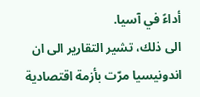أداءً في آسيا.
الى ذلك، تشير التقارير الى ان اندونيسيا مرّت بأزمة اقتصادية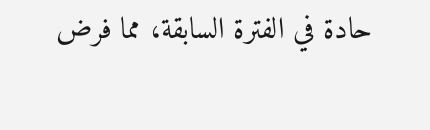حادة في الفترة السابقة، مما فرض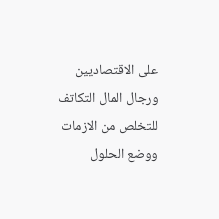على الاقتصاديين ورجال المال التكاتف للتخلص من الازمات ووضع الحلول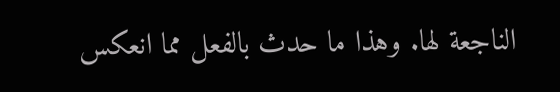الناجعة لها. وهذا ما حدث بالفعل مما انعكس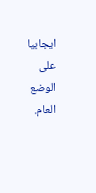ايجابيا على الوضع العام.